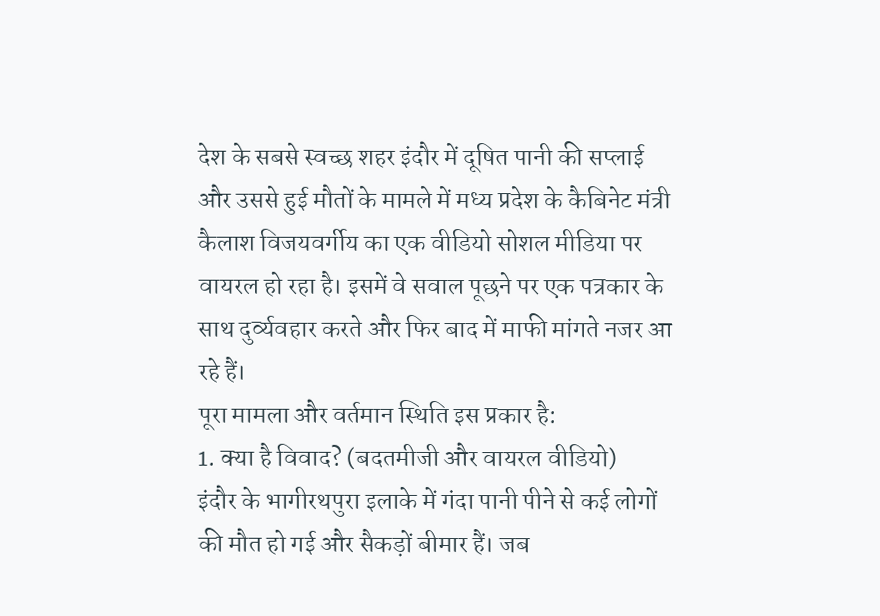देश के सबसे स्वच्छ शहर इंदौर में दूषित पानी की सप्लाई और उससे हुई मौतों के मामले में मध्य प्रदेश के कैबिनेट मंत्री कैलाश विजयवर्गीय का एक वीडियो सोशल मीडिया पर वायरल हो रहा है। इसमें वे सवाल पूछने पर एक पत्रकार के साथ दुर्व्यवहार करते और फिर बाद में माफी मांगते नजर आ रहे हैं।
पूरा मामला और वर्तमान स्थिति इस प्रकार है:
1. क्या है विवाद? (बदतमीजी और वायरल वीडियो)
इंदौर के भागीरथपुरा इलाके में गंदा पानी पीने से कई लोगों की मौत हो गई और सैकड़ों बीमार हैं। जब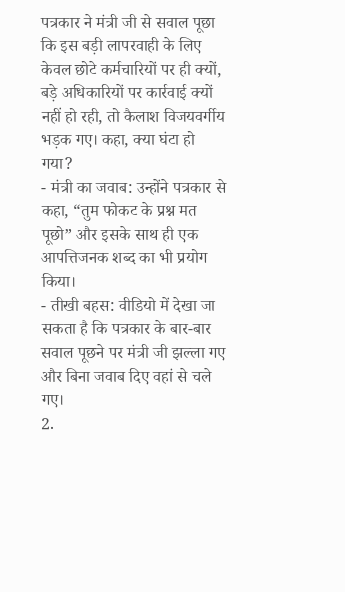पत्रकार ने मंत्री जी से सवाल पूछा कि इस बड़ी लापरवाही के लिए केवल छोटे कर्मचारियों पर ही क्यों, बड़े अधिकारियों पर कार्रवाई क्यों नहीं हो रही, तो कैलाश विजयवर्गीय भड़क गए। कहा, क्या घंटा हो गया?
- मंत्री का जवाब: उन्होंने पत्रकार से कहा, “तुम फोकट के प्रश्न मत पूछो” और इसके साथ ही एक आपत्तिजनक शब्द का भी प्रयोग किया।
- तीखी बहस: वीडियो में देखा जा सकता है कि पत्रकार के बार-बार सवाल पूछने पर मंत्री जी झल्ला गए और बिना जवाब दिए वहां से चले गए।
2.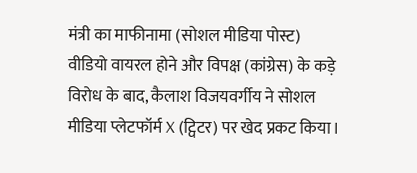मंत्री का माफीनामा (सोशल मीडिया पोस्ट)
वीडियो वायरल होने और विपक्ष (कांग्रेस) के कड़े विरोध के बाद, कैलाश विजयवर्गीय ने सोशल मीडिया प्लेटफॉर्म X (ट्विटर) पर खेद प्रकट किया।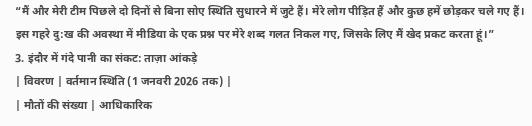“मैं और मेरी टीम पिछले दो दिनों से बिना सोए स्थिति सुधारने में जुटे हैं। मेरे लोग पीड़ित हैं और कुछ हमें छोड़कर चले गए हैं। इस गहरे दु:ख की अवस्था में मीडिया के एक प्रश्न पर मेरे शब्द गलत निकल गए, जिसके लिए मैं खेद प्रकट करता हूं।”
3. इंदौर में गंदे पानी का संकट: ताज़ा आंकड़े
| विवरण | वर्तमान स्थिति (1 जनवरी 2026 तक) |
| मौतों की संख्या | आधिकारिक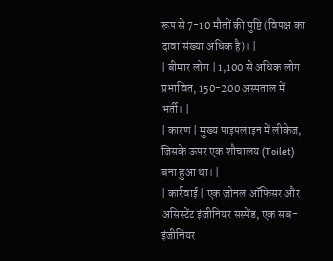रूप से 7-10 मौतों की पुष्टि (विपक्ष का दावा संख्या अधिक है)। |
| बीमार लोग | 1,100 से अधिक लोग प्रभावित, 150-200 अस्पताल में भर्ती। |
| कारण | मुख्य पाइपलाइन में लीकेज, जिसके ऊपर एक शौचालय (Toilet) बना हुआ था। |
| कार्रवाई | एक जोनल ऑफिसर और असिस्टेंट इंजीनियर सस्पेंड, एक सब-इंजीनियर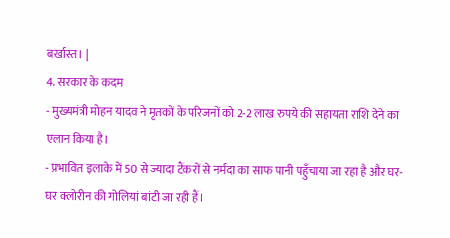बर्खास्त। |
4. सरकार के कदम
- मुख्यमंत्री मोहन यादव ने मृतकों के परिजनों को 2-2 लाख रुपये की सहायता राशि देने का एलान किया है।
- प्रभावित इलाके में 50 से ज्यादा टैंकरों से नर्मदा का साफ पानी पहुँचाया जा रहा है और घर-घर क्लोरीन की गोलियां बांटी जा रही हैं।